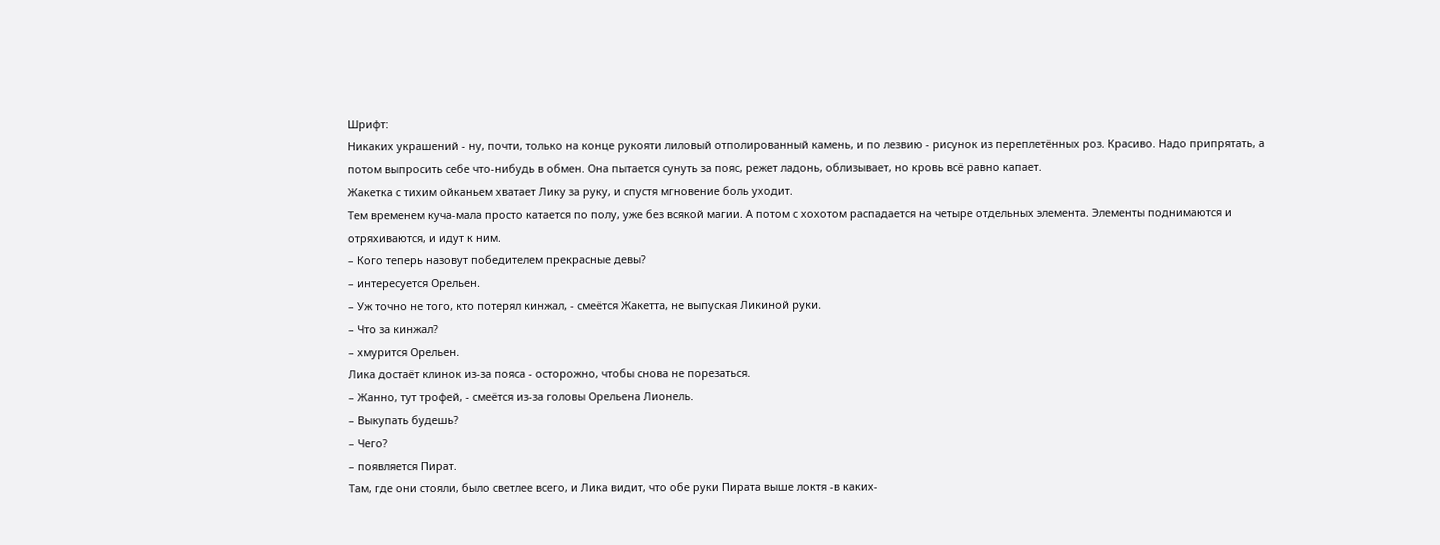Шрифт:
Никаких украшений - ну, почти, только на конце рукояти лиловый отполированный камень, и по лезвию - рисунок из переплетённых роз. Красиво. Надо припрятать, а потом выпросить себе что-нибудь в обмен. Она пытается сунуть за пояс, режет ладонь, облизывает, но кровь всё равно капает.
Жакетка с тихим ойканьем хватает Лику за руку, и спустя мгновение боль уходит.
Тем временем куча-мала просто катается по полу, уже без всякой магии. А потом с хохотом распадается на четыре отдельных элемента. Элементы поднимаются и отряхиваются, и идут к ним.
– Кого теперь назовут победителем прекрасные девы?
– интересуется Орельен.
– Уж точно не того, кто потерял кинжал, - смеётся Жакетта, не выпуская Ликиной руки.
– Что за кинжал?
– хмурится Орельен.
Лика достаёт клинок из-за пояса - осторожно, чтобы снова не порезаться.
– Жанно, тут трофей, - смеётся из-за головы Орельена Лионель.
– Выкупать будешь?
– Чего?
– появляется Пират.
Там, где они стояли, было светлее всего, и Лика видит, что обе руки Пирата выше локтя -в каких-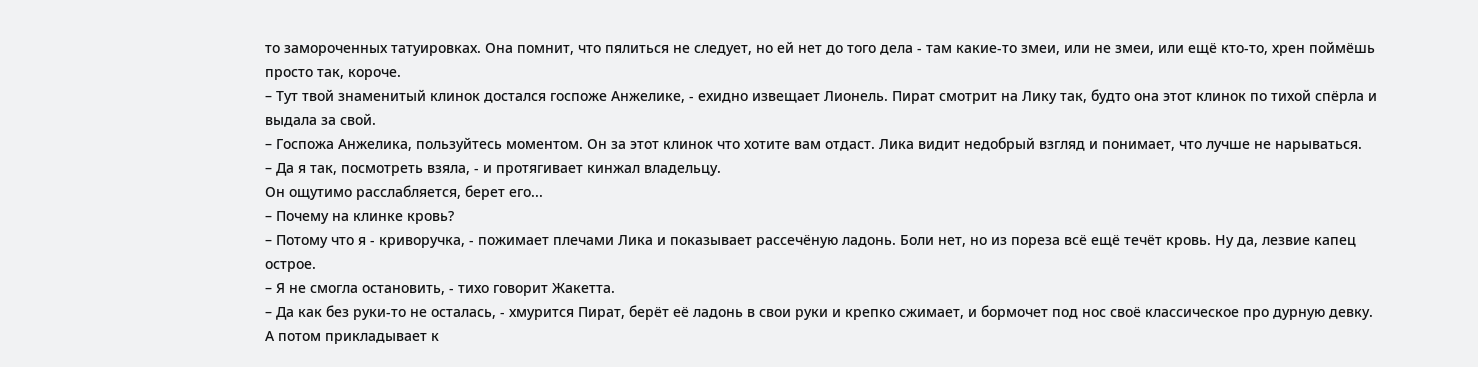то замороченных татуировках. Она помнит, что пялиться не следует, но ей нет до того дела - там какие-то змеи, или не змеи, или ещё кто-то, хрен поймёшь просто так, короче.
– Тут твой знаменитый клинок достался госпоже Анжелике, - ехидно извещает Лионель. Пират смотрит на Лику так, будто она этот клинок по тихой спёрла и выдала за свой.
– Госпожа Анжелика, пользуйтесь моментом. Он за этот клинок что хотите вам отдаст. Лика видит недобрый взгляд и понимает, что лучше не нарываться.
– Да я так, посмотреть взяла, - и протягивает кинжал владельцу.
Он ощутимо расслабляется, берет его...
– Почему на клинке кровь?
– Потому что я - криворучка, - пожимает плечами Лика и показывает рассечёную ладонь. Боли нет, но из пореза всё ещё течёт кровь. Ну да, лезвие капец острое.
– Я не смогла остановить, - тихо говорит Жакетта.
– Да как без руки-то не осталась, - хмурится Пират, берёт её ладонь в свои руки и крепко сжимает, и бормочет под нос своё классическое про дурную девку.
А потом прикладывает к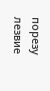порезу лезвие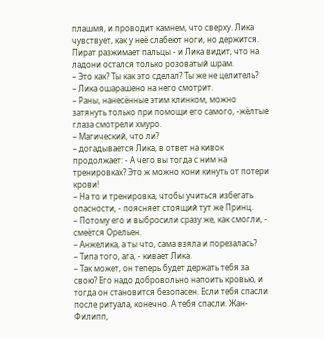плашмя, и проводит камнем, что сверху. Лика чувствует, как у неё слабеют ноги, но держится.
Пират разжимает пальцы - и Лика видит, что на ладони остался только розоватый шрам.
– Это как? Ты как это сделал? Ты же не целитель?
– Лика ошарашено на него смотрит.
– Раны, нанесённые этим клинком, можно затянуть только при помощи его самого, -жёлтые глаза смотрели хмуро.
– Магический, что ли?
– догадывается Лика, в ответ на кивок продолжает: - А чего вы тогда с ним на тренировках? Это ж можно кони кинуть от потери крови!
– На то и тренировка, чтобы учиться избегать опасности, - поясняет стоящий тут же Принц.
– Потому его и выбросили сразу же, как смогли, - смеётся Орельен.
– Анжелика, а ты что, сама взяла и порезалась?
– Типа того, ага, - кивает Лика.
– Так может, он теперь будет держать тебя за свою? Его надо добровольно напоить кровью, и тогда он становится безопасен. Если тебя спасли после ритуала, конечно. А тебя спасли. Жан-Филипп,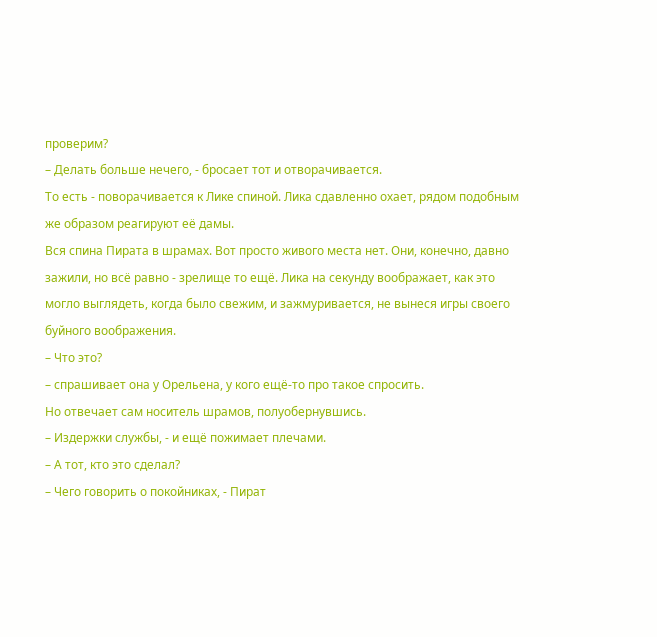проверим?
– Делать больше нечего, - бросает тот и отворачивается.
То есть - поворачивается к Лике спиной. Лика сдавленно охает, рядом подобным же образом реагируют её дамы.
Вся спина Пирата в шрамах. Вот просто живого места нет. Они, конечно, давно зажили, но всё равно - зрелище то ещё. Лика на секунду воображает, как это могло выглядеть, когда было свежим, и зажмуривается, не вынеся игры своего буйного воображения.
– Что это?
– спрашивает она у Орельена, у кого ещё-то про такое спросить.
Но отвечает сам носитель шрамов, полуобернувшись.
– Издержки службы, - и ещё пожимает плечами.
– А тот, кто это сделал?
– Чего говорить о покойниках, - Пират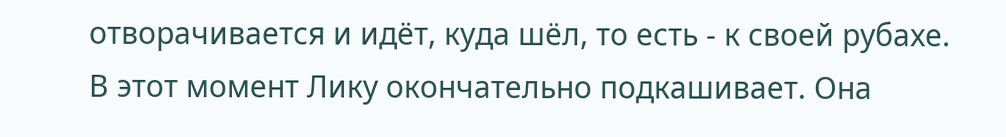отворачивается и идёт, куда шёл, то есть - к своей рубахе.
В этот момент Лику окончательно подкашивает. Она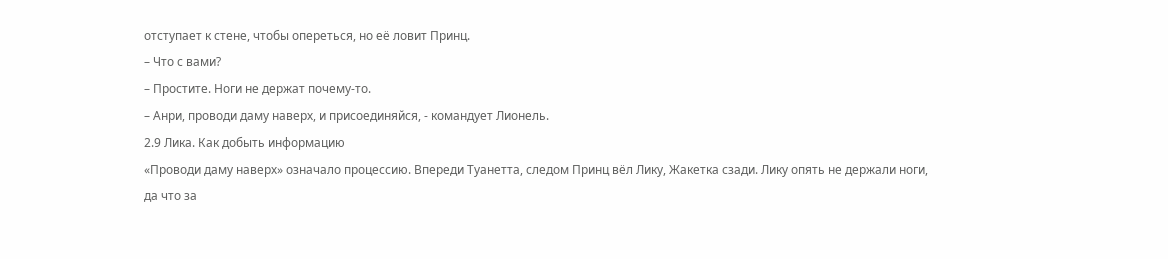отступает к стене, чтобы опереться, но её ловит Принц.
– Что с вами?
– Простите. Ноги не держат почему-то.
– Анри, проводи даму наверх, и присоединяйся, - командует Лионель.
2.9 Лика. Как добыть информацию
«Проводи даму наверх» означало процессию. Впереди Туанетта, следом Принц вёл Лику, Жакетка сзади. Лику опять не держали ноги, да что за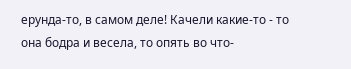ерунда-то, в самом деле! Качели какие-то - то она бодра и весела, то опять во что-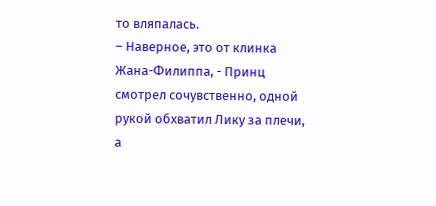то вляпалась.
– Наверное, это от клинка Жана-Филиппа, - Принц смотрел сочувственно, одной рукой обхватил Лику за плечи, а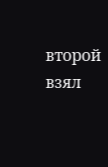второй взял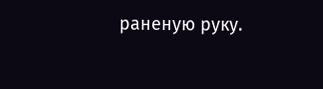раненую руку.